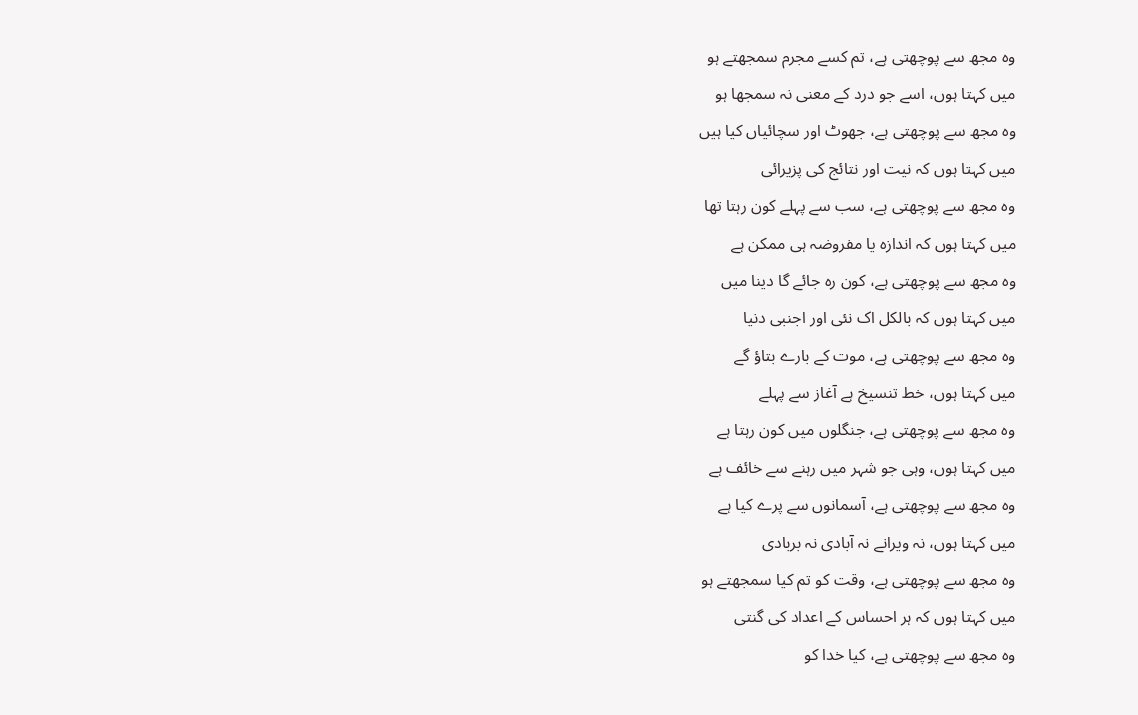وہ مجھ سے پوچھتی ہے، تم کسے مجرم سمجھتے ہو
میں کہتا ہوں، اسے جو درد کے معنی نہ سمجھا ہو
وہ مجھ سے پوچھتی ہے، جھوٹ اور سچائیاں کیا ہیں
میں کہتا ہوں کہ نیت اور نتائج کی پزیرائی
وہ مجھ سے پوچھتی ہے، سب سے پہلے کون رہتا تھا
میں کہتا ہوں کہ اندازہ یا مفروضہ ہی ممکن ہے
وہ مجھ سے پوچھتی ہے، کون رہ جائے گا دینا میں
میں کہتا ہوں کہ بالکل اک نئی اور اجنبی دنیا
وہ مجھ سے پوچھتی ہے، موت کے بارے بتاؤ گے
میں کہتا ہوں، خط تنسیخ ہے آغاز سے پہلے
وہ مجھ سے پوچھتی ہے، جنگلوں میں کون رہتا ہے
میں کہتا ہوں، وہی جو شہر میں رہنے سے خائف ہے
وہ مجھ سے پوچھتی ہے، آسمانوں سے پرے کیا ہے
میں کہتا ہوں، نہ ویرانے نہ آبادی نہ بربادی
وہ مجھ سے پوچھتی ہے، وقت کو تم کیا سمجھتے ہو
میں کہتا ہوں کہ ہر احساس کے اعداد کی گنتی
وہ مجھ سے پوچھتی ہے، کیا خدا کو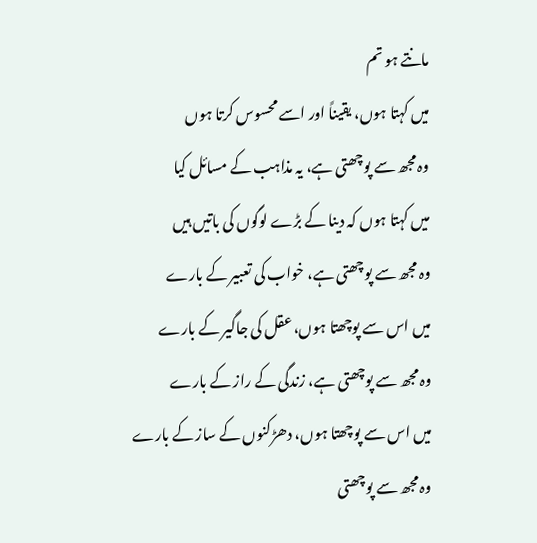مانتے ہو تم
میں کہتا ہوں، یقیناً اور اسے محسوس کرتا ہوں
وہ مجھ سے پوچھتی ہے، یہ مذاہب کے مسائل کیا
میں کہتا ہوں کہ دینا کے بڑے لوگوں کی باتیں ہیں
وہ مجھ سے پوچھتی ہے، خواب کی تعبیر کے بارے
میں اس سے پوچھتا ہوں، عقل کی جاگیر کے بارے
وہ مجھ سے پوچھتی ہے، زندگی کے راز کے بارے
میں اس سے پوچھتا ہوں، دھڑکنوں کے ساز کے بارے
وہ مجھ سے پوچھتی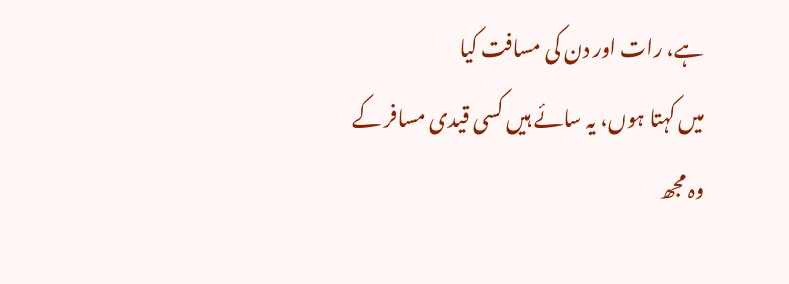ہے، رات اور دن کی مسافت کیا
میں کہتا ہوں، یہ سائے ہیں کسی قیدی مسافر کے
وہ مجھ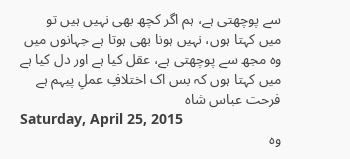سے پوچھتی ہے، ہم اگر کچھ بھی نہیں ہیں تو
میں کہتا ہوں، نہیں ہونا بھی ہوتا ہے جہانوں میں
وہ مجھ سے پوچھتی ہے، عقل کیا ہے اور دل کیا ہے
میں کہتا ہوں کہ بس اک اختلافِ عملِ پیہم ہے
فرحت عباس شاہ
Saturday, April 25, 2015
وہ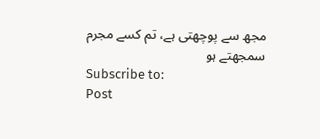مجھ سے پوچھتی ہے، تم کسے مجرم سمجھتے ہو
Subscribe to:
Post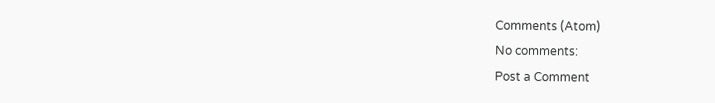Comments (Atom)
No comments:
Post a Comment